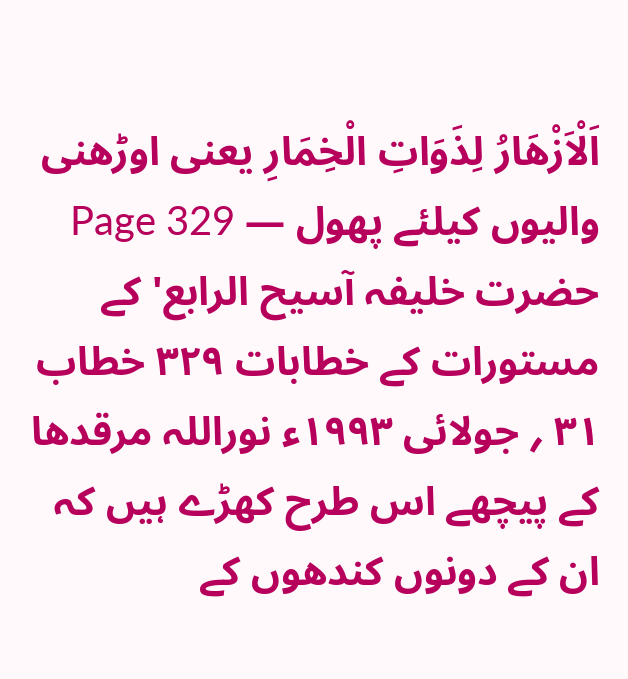اَلْاَزْھَارُ لِذَوَاتِ الْخِمَارِ یعنی اوڑھنی والیوں کیلئے پھول — Page 329
حضرت خلیفہ آسیح الرابع' کے مستورات کے خطابات ۳۲۹ خطاب ۳۱ ؍ جولائی ۱۹۹۳ء نوراللہ مرقدھا کے پیچھے اس طرح کھڑے ہیں کہ ان کے دونوں کندھوں کے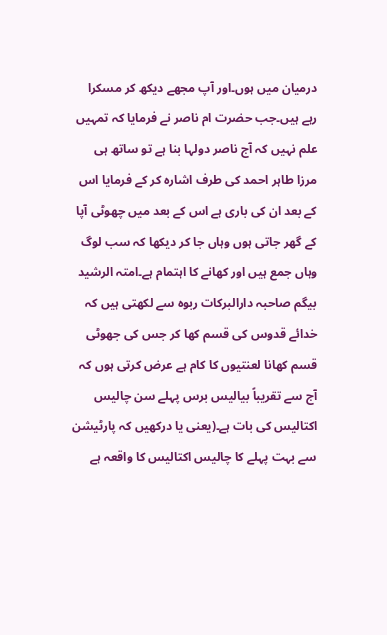درمیان میں ہوں۔اور آپ مجھے دیکھ کر مسکرا رہے ہیں۔جب حضرت ام ناصر نے فرمایا کہ تمہیں علم نہیں کہ آج ناصر دولہا بنا ہے تو ساتھ ہی مرزا طاہر احمد کی طرف اشارہ کر کے فرمایا اس کے بعد ان کی باری ہے اس کے بعد میں چھوٹی آپا کے گھر جاتی ہوں وہاں جا کر دیکھا کہ سب لوگ وہاں جمع ہیں اور کھانے کا اہتمام ہے۔امتہ الرشید بیگم صاحبہ دارالبرکات ربوہ سے لکھتی ہیں کہ خدائے قدوس کی قسم کھا کر جس کی جھوٹی قسم کھانا لعنتیوں کا کام ہے عرض کرتی ہوں کہ آج سے تقریباً بیالیس برس پہلے سن چالیس اکتالیس کی بات ہے۔(یعنی یا درکھیں کہ پارٹیشن سے بہت پہلے کا چالیس اکتالیس کا واقعہ ہے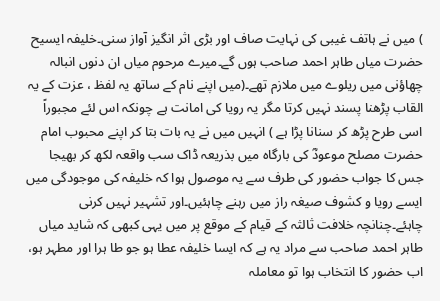) میں نے ہاتف غیبی کی نہایت صاف اور بڑی اثر انگیز آواز سنی۔خلیفہ ایسیح حضرت میاں طاہر احمد صاحب ہوں گے۔میرے مرحوم میاں ان دنوں انبالہ چھاؤنی میں ریلوے میں ملازم تھے۔(میں اپنے نام کے ساتھ یہ لفظ ، عزت کے یہ القاب پڑھنا پسند نہیں کرتا مگر یہ رویا کی امانت ہے چونکہ اس لئے مجبوراً اسی طرح پڑھ کر سنانا پڑا ہے ) انہیں میں نے یہ بات بتا کر اپنے محبوب امام حضرت مصلح موعودؓ کی بارگاہ میں بذریعہ ڈاک سب واقعہ لکھ کر بھیجا جس کا جواب حضور کی طرف سے یہ موصول ہوا کہ خلیفہ کی موجودگی میں ایسے رویا و کشوف صیغہ راز میں رہنے چاہئیں۔اور تشہیر نہیں کرنی چاہئے۔چنانچہ خلافت ثالثہ کے قیام کے موقع پر میں یہی کبھی کہ شاید میاں طاہر احمد صاحب سے مراد یہ ہے کہ ایسا خلیفہ عطا ہو جو طا ہرا اور مطہر ہو، اب حضور کا انتخاب ہوا تو معاملہ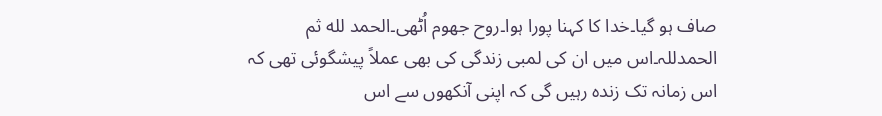صاف ہو گیا۔خدا کا کہنا پورا ہوا۔روح جھوم اُٹھی۔الحمد لله ثم الحمدللہ۔اس میں ان کی لمبی زندگی کی بھی عملاً پیشگوئی تھی کہ اس زمانہ تک زندہ رہیں گی کہ اپنی آنکھوں سے اس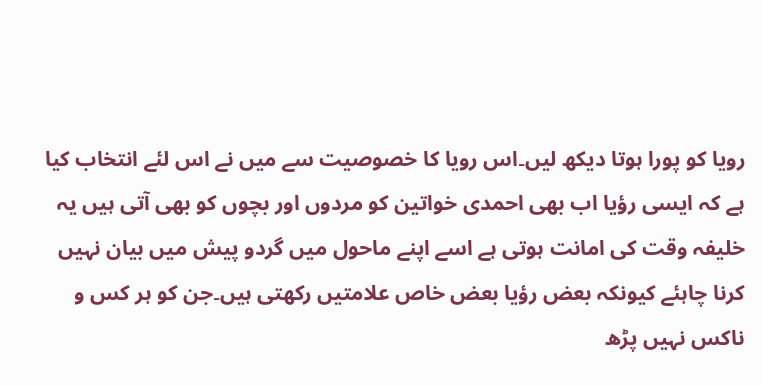رویا کو پورا ہوتا دیکھ لیں۔اس رویا کا خصوصیت سے میں نے اس لئے انتخاب کیا ہے کہ ایسی رؤیا اب بھی احمدی خواتین کو مردوں اور بچوں کو بھی آتی ہیں یہ خلیفہ وقت کی امانت ہوتی ہے اسے اپنے ماحول میں گردو پیش میں بیان نہیں کرنا چاہئے کیونکہ بعض رؤیا بعض خاص علامتیں رکھتی ہیں۔جن کو ہر کس و ناکس نہیں پڑھ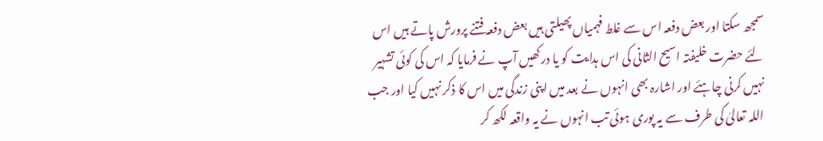سمجھ سکتا اور بعض دفعہ اس سے غلط فہمیاں پھیلتی ہیں بعض دفعہ فتنے پرورش پاتے ہیں اس لئے حضرت خلیفتہ اسیح الثانی کی اس ہدایت کو یا درکھیں آپ نے فرمایا کہ اس کی کوئی تشہیر نہیں کرنی چاہئے اور اشارہ بھی انہوں نے بعد میں اپنی زندگی میں اس کا ذکر نہیں کیا اور جب اللہ تعالیٰ کی طرف سے یہ پوری ہوئی تب انہوں نے یہ واقعہ لکھ کر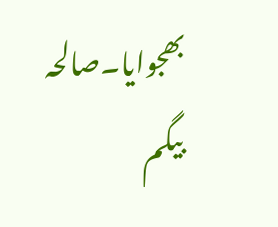بھجوایا۔صالحہ بیگم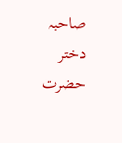صاحبہ دختر حضرت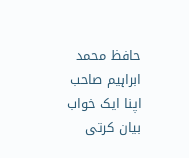حافظ محمد ابراہیم صاحب اپنا ایک خواب بیان کرتی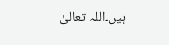ہیں۔اللہ تعالیٰ